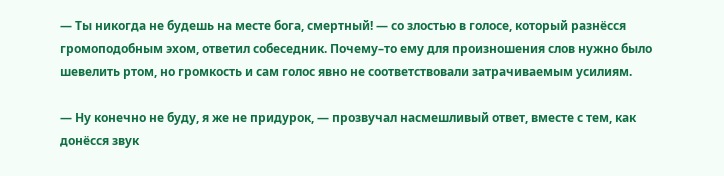— Ты никогда не будешь на месте бога, смертный! — со злостью в голосе, который разнёсся громоподобным эхом, ответил собеседник. Почему–то ему для произношения слов нужно было шевелить ртом, но громкость и сам голос явно не соответствовали затрачиваемым усилиям.

— Ну конечно не буду, я же не придурок, — прозвучал насмешливый ответ, вместе с тем, как донёсся звук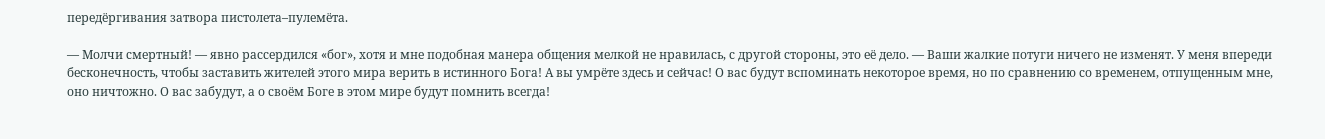передёргивания затвора пистолета–пулемёта.

— Молчи смертный! — явно рассердился «бог», хотя и мне подобная манера общения мелкой не нравилась, с другой стороны, это её дело. — Ваши жалкие потуги ничего не изменят. У меня впереди бесконечность, чтобы заставить жителей этого мира верить в истинного Бога! А вы умрёте здесь и сейчас! О вас будут вспоминать некоторое время, но по сравнению со временем, отпущенным мне, оно ничтожно. О вас забудут, а о своём Боге в этом мире будут помнить всегда!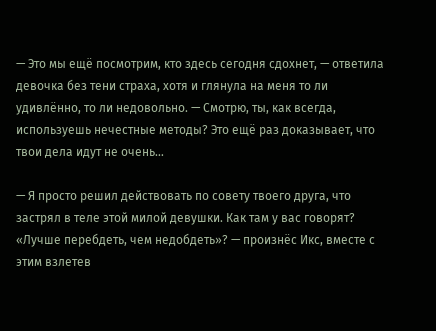— Это мы ещё посмотрим, кто здесь сегодня сдохнет, — ответила девочка без тени страха, хотя и глянула на меня то ли удивлённо, то ли недовольно. — Смотрю, ты, как всегда, используешь нечестные методы? Это ещё раз доказывает, что твои дела идут не очень…

— Я просто решил действовать по совету твоего друга, что застрял в теле этой милой девушки. Как там у вас говорят? «Лучше перебдеть, чем недобдеть»? — произнёс Икс, вместе с этим взлетев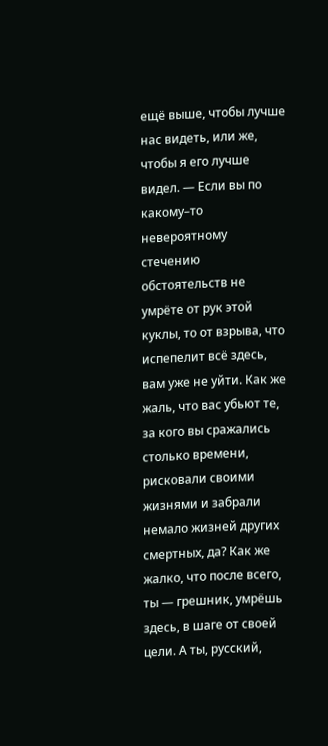ещё выше, чтобы лучше нас видеть, или же, чтобы я его лучше видел. — Если вы по какому–то невероятному стечению обстоятельств не умрёте от рук этой куклы, то от взрыва, что испепелит всё здесь, вам уже не уйти. Как же жаль, что вас убьют те, за кого вы сражались столько времени, рисковали своими жизнями и забрали немало жизней других смертных, да? Как же жалко, что после всего, ты — грешник, умрёшь здесь, в шаге от своей цели. А ты, русский,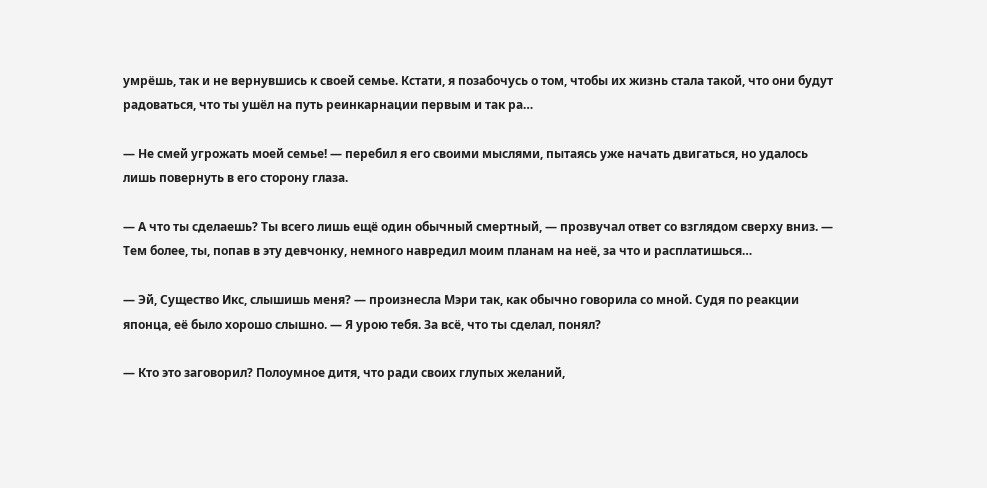умрёшь, так и не вернувшись к своей семье. Кстати, я позабочусь о том, чтобы их жизнь стала такой, что они будут радоваться, что ты ушёл на путь реинкарнации первым и так ра…

— Не смей угрожать моей семье! — перебил я его своими мыслями, пытаясь уже начать двигаться, но удалось лишь повернуть в его сторону глаза.

— А что ты сделаешь? Ты всего лишь ещё один обычный смертный, — прозвучал ответ со взглядом сверху вниз. — Тем более, ты, попав в эту девчонку, немного навредил моим планам на неё, за что и расплатишься…

— Эй, Существо Икс, слышишь меня? — произнесла Мэри так, как обычно говорила со мной. Судя по реакции японца, её было хорошо слышно. — Я урою тебя. За всё, что ты сделал, понял?

— Кто это заговорил? Полоумное дитя, что ради своих глупых желаний,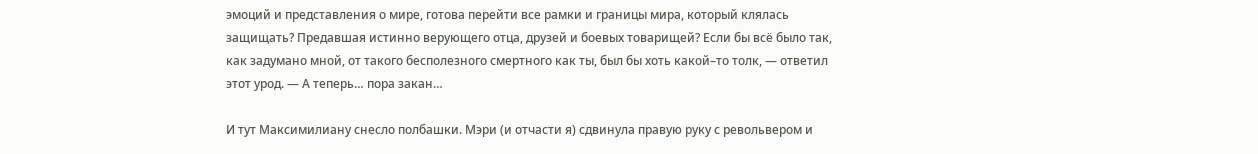эмоций и представления о мире, готова перейти все рамки и границы мира, который клялась защищать? Предавшая истинно верующего отца, друзей и боевых товарищей? Если бы всё было так, как задумано мной, от такого бесполезного смертного как ты, был бы хоть какой–то толк, — ответил этот урод. — А теперь… пора закан…

И тут Максимилиану снесло полбашки. Мэри (и отчасти я) сдвинула правую руку с револьвером и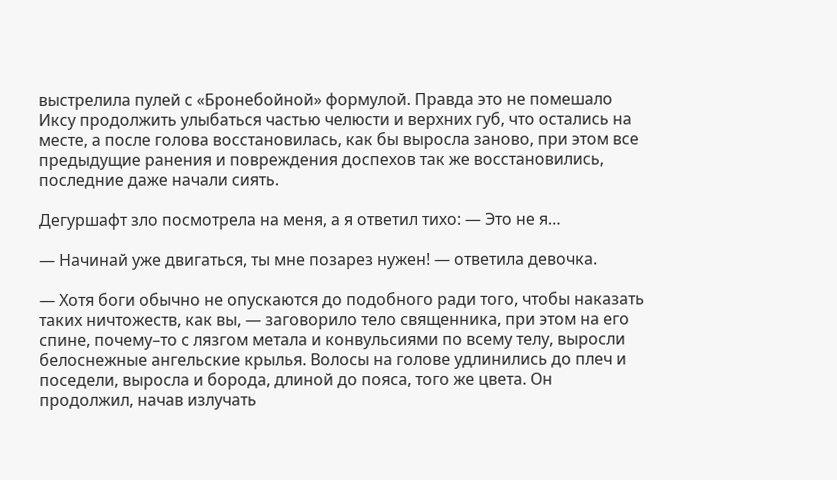выстрелила пулей с «Бронебойной» формулой. Правда это не помешало Иксу продолжить улыбаться частью челюсти и верхних губ, что остались на месте, а после голова восстановилась, как бы выросла заново, при этом все предыдущие ранения и повреждения доспехов так же восстановились, последние даже начали сиять.

Дегуршафт зло посмотрела на меня, а я ответил тихо: — Это не я…

— Начинай уже двигаться, ты мне позарез нужен! — ответила девочка.

— Хотя боги обычно не опускаются до подобного ради того, чтобы наказать таких ничтожеств, как вы, — заговорило тело священника, при этом на его спине, почему–то с лязгом метала и конвульсиями по всему телу, выросли белоснежные ангельские крылья. Волосы на голове удлинились до плеч и поседели, выросла и борода, длиной до пояса, того же цвета. Он продолжил, начав излучать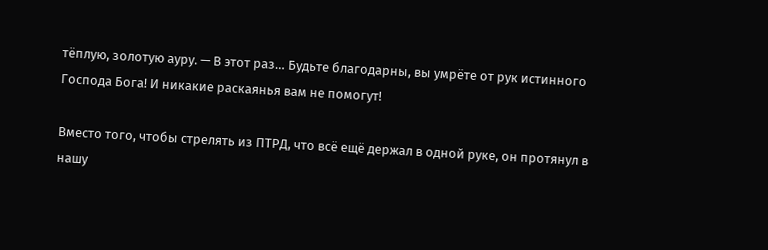тёплую, золотую ауру. — В этот раз… Будьте благодарны, вы умрёте от рук истинного Господа Бога! И никакие раскаянья вам не помогут!

Вместо того, чтобы стрелять из ПТРД, что всё ещё держал в одной руке, он протянул в нашу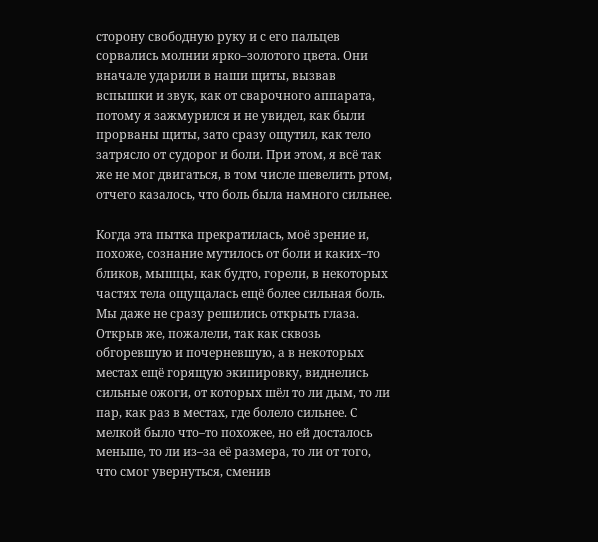сторону свободную руку и с его пальцев сорвались молнии ярко–золотого цвета. Они вначале ударили в наши щиты, вызвав вспышки и звук, как от сварочного аппарата, потому я зажмурился и не увидел, как были прорваны щиты, зато сразу ощутил, как тело затрясло от судорог и боли. При этом, я всё так же не мог двигаться, в том числе шевелить ртом, отчего казалось, что боль была намного сильнее.

Когда эта пытка прекратилась, моё зрение и, похоже, сознание мутилось от боли и каких–то бликов, мышцы, как будто, горели, в некоторых частях тела ощущалась ещё более сильная боль. Мы даже не сразу решились открыть глаза. Открыв же, пожалели, так как сквозь обгоревшую и почерневшую, а в некоторых местах ещё горящую экипировку, виднелись сильные ожоги, от которых шёл то ли дым, то ли пар, как раз в местах, где болело сильнее. С мелкой было что–то похожее, но ей досталось меньше, то ли из–за её размера, то ли от того, что смог увернуться, сменив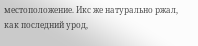местоположение. Икс же натурально ржал, как последний урод,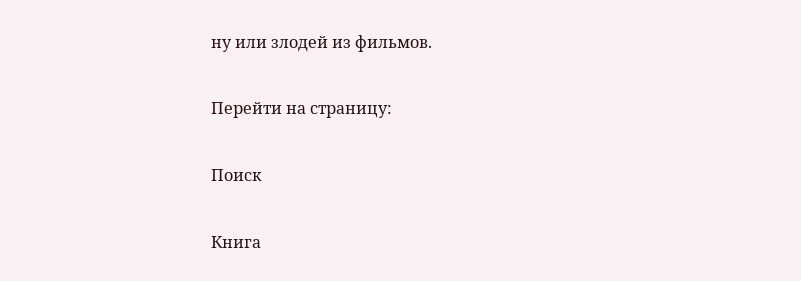ну или злодей из фильмов.

Перейти на страницу:

Поиск

Книга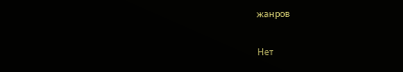жанров

Нет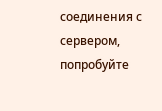соединения с сервером, попробуйте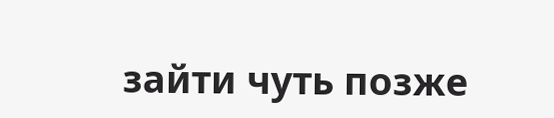зайти чуть позже